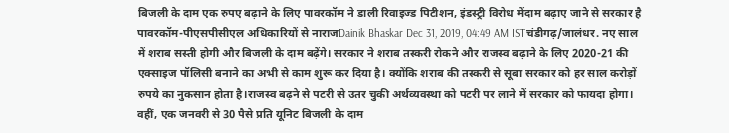बिजली के दाम एक रुपए बढ़ाने के लिए पावरकॉम ने डाली रिवाइज्ड पिटीशन, इंडस्ट्री विरोध मेंदाम बढ़ाए जाने से सरकार है पावरकॉम-पीएसपीसीएल अधिकारियों से नाराजDainik Bhaskar Dec 31, 2019, 04:49 AM ISTचंडीगढ़/जालंधर. नए साल में शराब सस्ती होगी और बिजली के दाम बढ़ेंगे। सरकार ने शराब तस्करी रोकने और राजस्व बढ़ाने के लिए 2020-21 की एक्साइज पॉलिसी बनाने का अभी से काम शुरू कर दिया है। क्योंकि शराब की तस्करी से सूबा सरकार को हर साल करोड़ों रुपये का नुकसान होता है।राजस्व बढ़ने से पटरी से उतर चुकी अर्थव्यवस्था को पटरी पर लाने में सरकार को फायदा होगा। वहीं, एक जनवरी से 30 पैसे प्रति यूनिट बिजली के दाम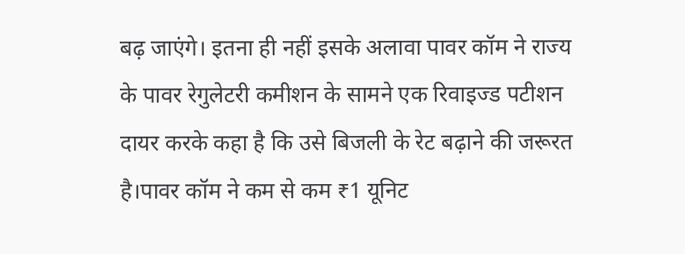बढ़ जाएंगे। इतना ही नहीं इसके अलावा पावर कॉम ने राज्य के पावर रेगुलेटरी कमीशन के सामने एक रिवाइज्ड पटीशन दायर करके कहा है कि उसे बिजली के रेट बढ़ाने की जरूरत है।पावर कॉम ने कम से कम ₹1 यूनिट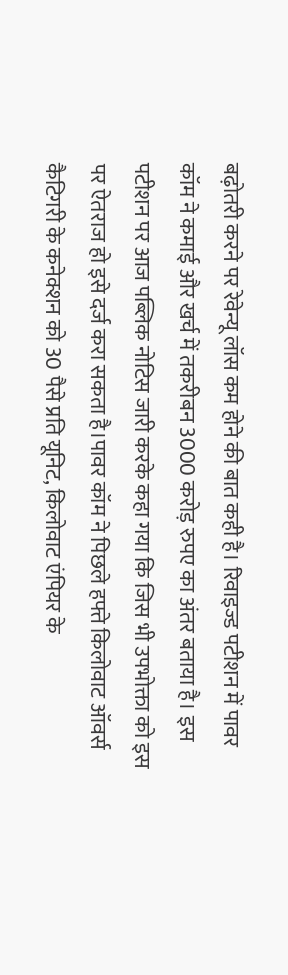बढ़ोतरी करने पर रेवेन्यू लॉस कम होने की बात कही है। रिवाइज्ड पटीशन में पावर कॉम ने कमाई और खर्च में तकरीबन 3000 करोड़ रुपए का अंतर बताया है। इस पटीशन पर आज पब्लिक नोटिस जारी करके कहा गया कि जिस भी उपभोक्ता को इस पर ऐतराज हो इसे दर्ज करा सकता है।पावर कॉम ने पिछले हफ्ते किलोवाट ऑवर्स कैटिगरी के कनेक्शन को 30 पैसे प्रति यूनिट, किलोवाट एंपियर के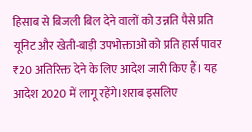हिसाब से बिजली बिल देने वालों को उन्नति पैसे प्रति यूनिट और खेती-बाड़ी उपभोक्ताओं को प्रति हार्स पावर ₹20 अतिरिक्त देने के लिए आदेश जारी किए हैं। यह आदेश 2020 में लागू रहेंगे।शराब इसलिए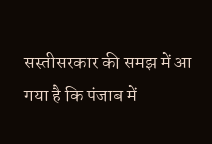सस्तीसरकार की समझ में आ गया है कि पंजाब में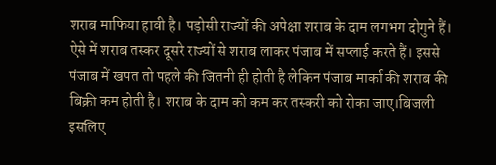शराब माफिया हावी है। पड़ोसी राज्यों की अपेक्षा शराब के दाम लगभग दोगुने हैं। ऐसे में शराब तस्कर दूसरे राज्यों से शराब लाकर पंजाब में सप्लाई करते हैं। इससे पंजाब में खपत तो पहले की जितनी ही होती है लेकिन पंजाब मार्का की शराब की बिक्री कम होती है। शराब के दाम को कम कर तस्करी को रोका जाए।बिजली इसलिए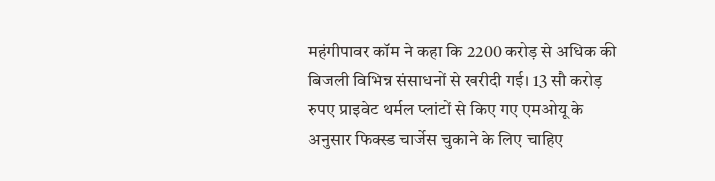महंगीपावर कॉम ने कहा कि 2200 करोड़ से अधिक की बिजली विभिन्न संसाधनों से खरीदी गई। 13 सौ करोड़ रुपए प्राइवेट थर्मल प्लांटों से किए गए एमओयू के अनुसार फिक्स्ड चार्जेस चुकाने के लिए चाहिए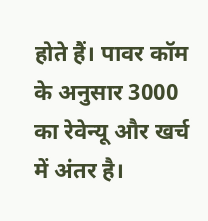होते हैं। पावर कॉम के अनुसार 3000 का रेवेन्यू और खर्च में अंतर है।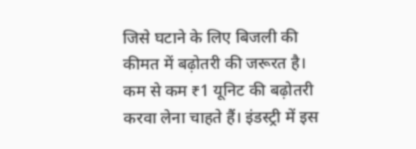जिसे घटाने के लिए बिजली की कीमत में बढ़ोतरी की जरूरत है। कम से कम ₹1 यूनिट की बढ़ोतरी करवा लेना चाहते हैं। इंडस्ट्री में इस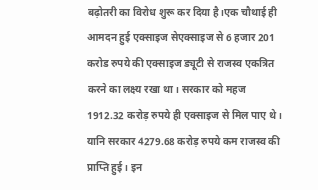बढ़ोतरी का विरोध शुरू कर दिया है।एक चौथाई ही आमदन हुई एक्साइज सेएक्साइज से 6 हजार 201 करोड रुपये की एक्साइज ड्यूटी से राजस्व एकत्रित करने का लक्ष्य रखा था। सरकार को महज 1912.32 करोड़ रुपये ही एक्साइज से मिल पाए थे। यानि सरकार 4279.68 करोड़ रुपये कम राजस्व की प्राप्ति हुई। इन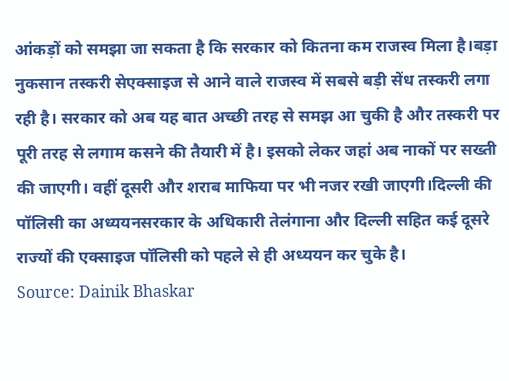आंकड़ों को समझा जा सकता है कि सरकार को कितना कम राजस्व मिला है।बड़ा नुकसान तस्करी सेएक्साइज से आने वाले राजस्व में सबसे बड़ी सेंध तस्करी लगा रही है। सरकार को अब यह बात अच्छी तरह से समझ आ चुकी है और तस्करी पर पूरी तरह से लगाम कसने की तैयारी में है। इसको लेकर जहां अब नाकों पर सख्ती की जाएगी। वहीं दूसरी और शराब माफिया पर भी नजर रखी जाएगी।दिल्ली की पॉलिसी का अध्ययनसरकार के अधिकारी तेलंगाना और दिल्ली सहित कई दूसरे राज्यों की एक्साइज पॉलिसी को पहले से ही अध्ययन कर चुके है।
Source: Dainik Bhaskar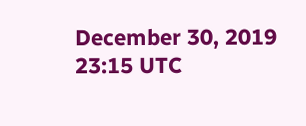December 30, 2019 23:15 UTC